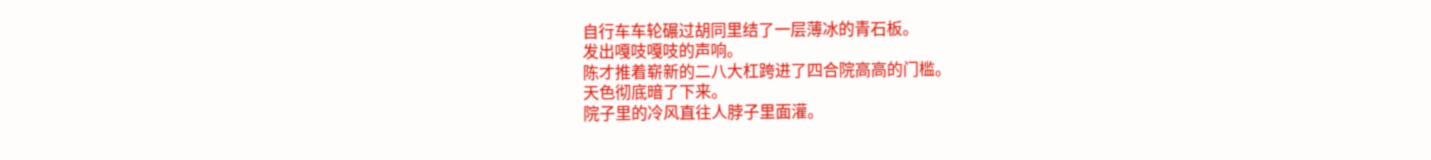自行车车轮碾过胡同里结了一层薄冰的青石板。
发出嘎吱嘎吱的声响。
陈才推着崭新的二八大杠跨进了四合院高高的门槛。
天色彻底暗了下来。
院子里的冷风直往人脖子里面灌。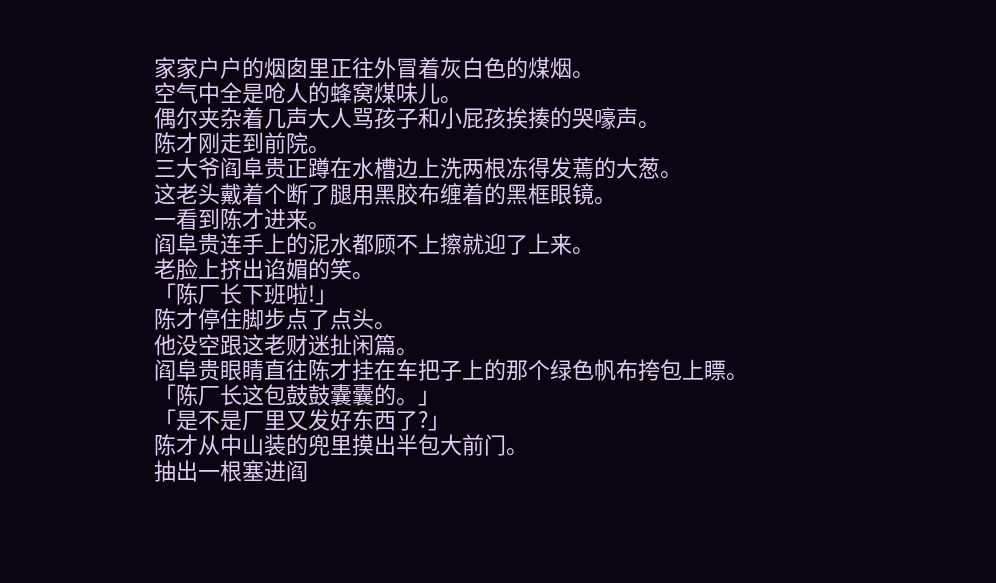家家户户的烟囱里正往外冒着灰白色的煤烟。
空气中全是呛人的蜂窝煤味儿。
偶尔夹杂着几声大人骂孩子和小屁孩挨揍的哭嚎声。
陈才刚走到前院。
三大爷阎阜贵正蹲在水槽边上洗两根冻得发蔫的大葱。
这老头戴着个断了腿用黑胶布缠着的黑框眼镜。
一看到陈才进来。
阎阜贵连手上的泥水都顾不上擦就迎了上来。
老脸上挤出谄媚的笑。
「陈厂长下班啦!」
陈才停住脚步点了点头。
他没空跟这老财迷扯闲篇。
阎阜贵眼睛直往陈才挂在车把子上的那个绿色帆布挎包上瞟。
「陈厂长这包鼓鼓囊囊的。」
「是不是厂里又发好东西了?」
陈才从中山装的兜里摸出半包大前门。
抽出一根塞进阎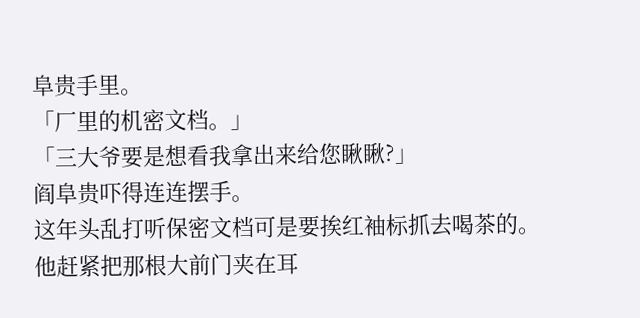阜贵手里。
「厂里的机密文档。」
「三大爷要是想看我拿出来给您瞅瞅?」
阎阜贵吓得连连摆手。
这年头乱打听保密文档可是要挨红袖标抓去喝茶的。
他赶紧把那根大前门夹在耳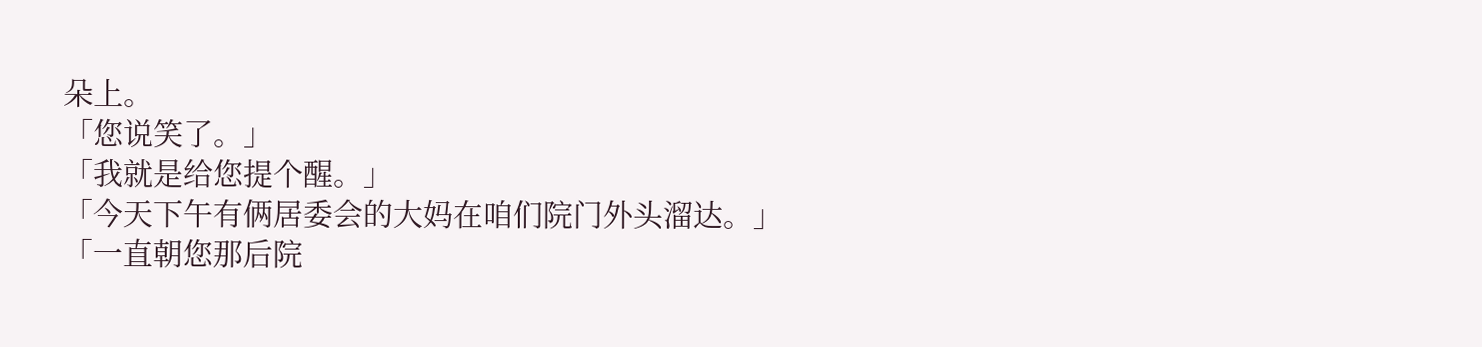朵上。
「您说笑了。」
「我就是给您提个醒。」
「今天下午有俩居委会的大妈在咱们院门外头溜达。」
「一直朝您那后院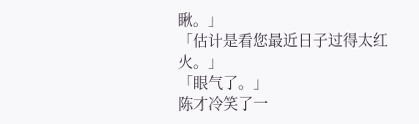瞅。」
「估计是看您最近日子过得太红火。」
「眼气了。」
陈才冷笑了一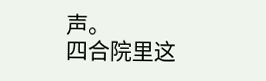声。
四合院里这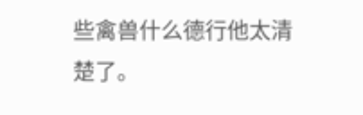些禽兽什么德行他太清楚了。